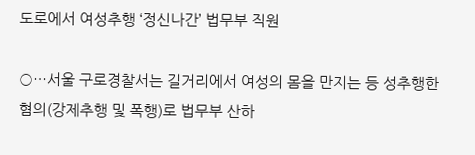도로에서 여성추행 ‘정신나간’ 법무부 직원

○…서울 구로경찰서는 길거리에서 여성의 몸을 만지는 등 성추행한 혐의(강제추행 및 폭행)로 법무부 산하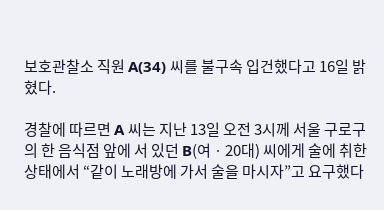보호관찰소 직원 A(34) 씨를 불구속 입건했다고 16일 밝혔다.

경찰에 따르면 A 씨는 지난 13일 오전 3시께 서울 구로구의 한 음식점 앞에 서 있던 B(여ㆍ20대) 씨에게 술에 취한 상태에서 “같이 노래방에 가서 술을 마시자”고 요구했다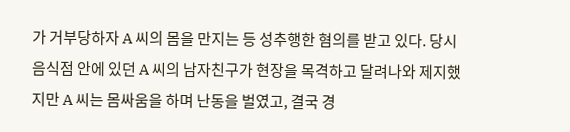가 거부당하자 A 씨의 몸을 만지는 등 성추행한 혐의를 받고 있다. 당시 음식점 안에 있던 A 씨의 남자친구가 현장을 목격하고 달려나와 제지했지만 A 씨는 몸싸움을 하며 난동을 벌였고, 결국 경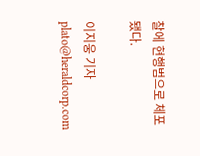찰에 현행범으로 체포됐다.

이지웅 기자 plato@heraldcorp.com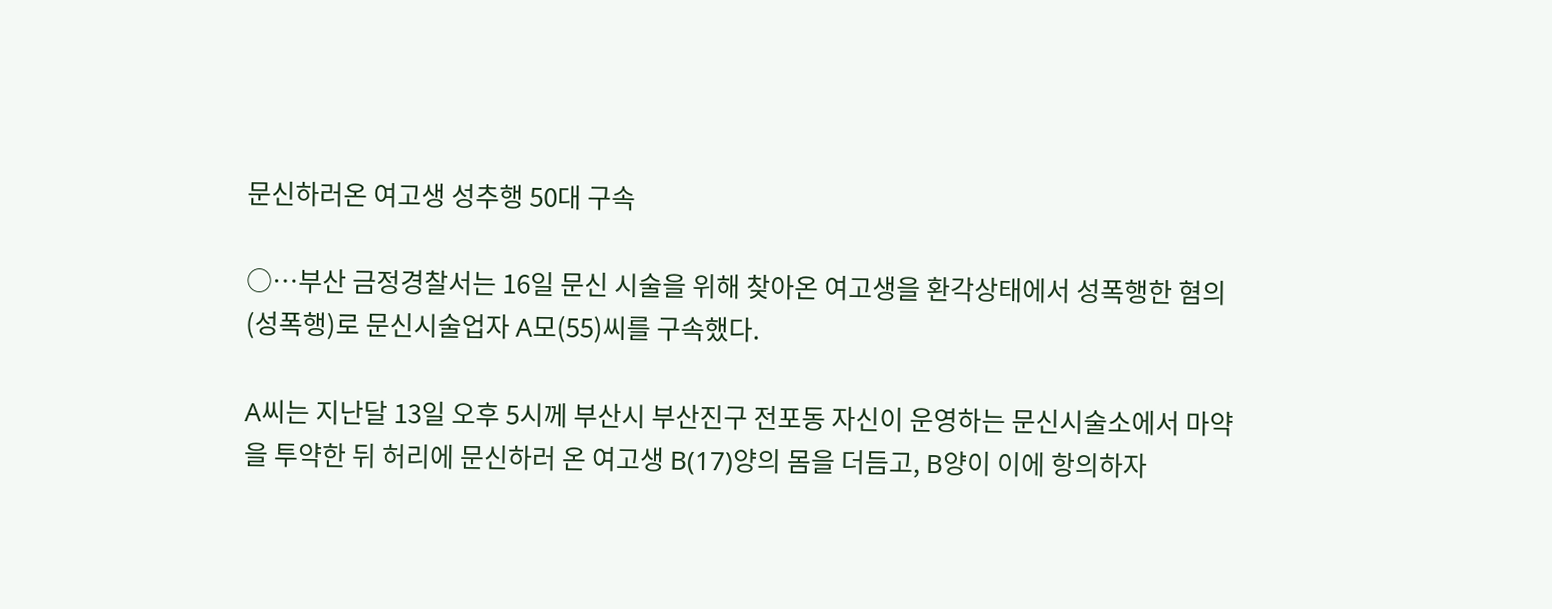문신하러온 여고생 성추행 50대 구속

○…부산 금정경찰서는 16일 문신 시술을 위해 찾아온 여고생을 환각상태에서 성폭행한 혐의(성폭행)로 문신시술업자 A모(55)씨를 구속했다.

A씨는 지난달 13일 오후 5시께 부산시 부산진구 전포동 자신이 운영하는 문신시술소에서 마약을 투약한 뒤 허리에 문신하러 온 여고생 B(17)양의 몸을 더듬고, B양이 이에 항의하자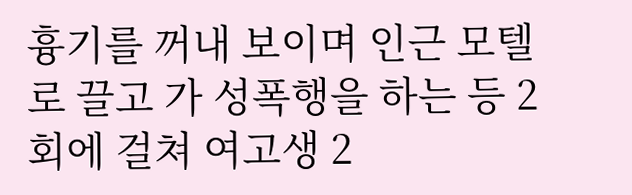흉기를 꺼내 보이며 인근 모텔로 끌고 가 성폭행을 하는 등 2회에 걸쳐 여고생 2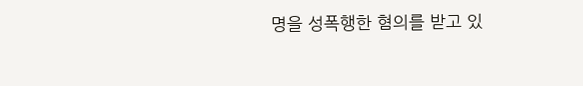명을 성폭행한 혐의를 받고 있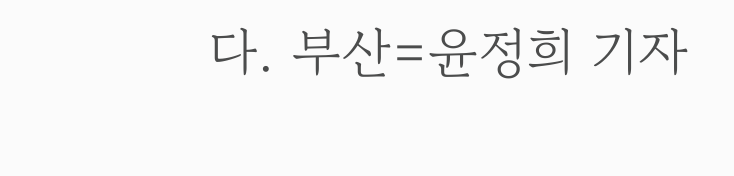다. 부산=윤정희 기자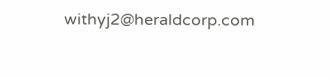withyj2@heraldcorp.com